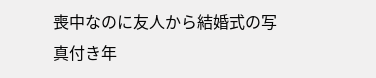喪中なのに友人から結婚式の写真付き年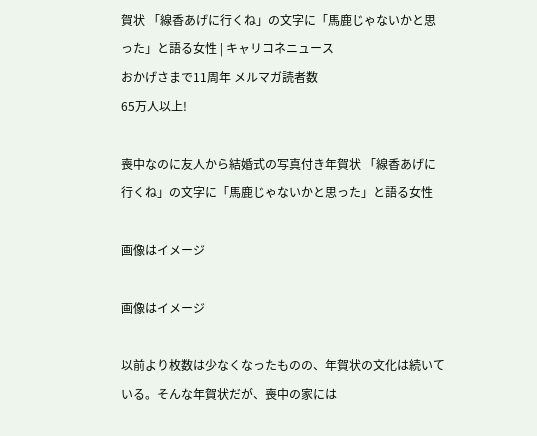賀状 「線香あげに行くね」の文字に「馬鹿じゃないかと思った」と語る女性 | キャリコネニュース
おかげさまで11周年 メルマガ読者数
65万人以上!

喪中なのに友人から結婚式の写真付き年賀状 「線香あげに行くね」の文字に「馬鹿じゃないかと思った」と語る女性

画像はイメージ

画像はイメージ

以前より枚数は少なくなったものの、年賀状の文化は続いている。そんな年賀状だが、喪中の家には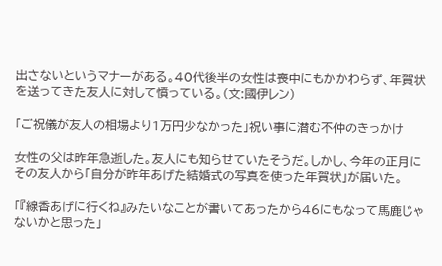出さないというマナーがある。40代後半の女性は喪中にもかかわらず、年賀状を送ってきた友人に対して憤っている。(文:國伊レン)

「ご祝儀が友人の相場より1万円少なかった」祝い事に潜む不仲のきっかけ

女性の父は昨年急逝した。友人にも知らせていたそうだ。しかし、今年の正月にその友人から「自分が昨年あげた結婚式の写真を使った年賀状」が届いた。

「『線香あげに行くね』みたいなことが書いてあったから46にもなって馬鹿じゃないかと思った」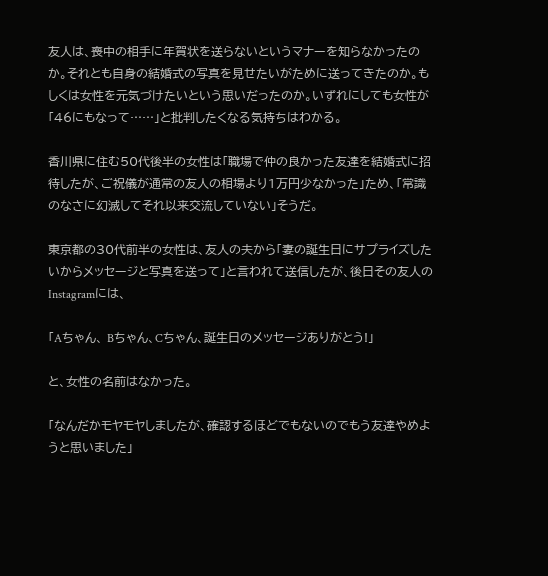友人は、喪中の相手に年賀状を送らないというマナーを知らなかったのか。それとも自身の結婚式の写真を見せたいがために送ってきたのか。もしくは女性を元気づけたいという思いだったのか。いずれにしても女性が「46にもなって……」と批判したくなる気持ちはわかる。

香川県に住む50代後半の女性は「職場で仲の良かった友達を結婚式に招待したが、ご祝儀が通常の友人の相場より1万円少なかった」ため、「常識のなさに幻滅してそれ以来交流していない」そうだ。

東京都の30代前半の女性は、友人の夫から「妻の誕生日にサプライズしたいからメッセージと写真を送って」と言われて送信したが、後日その友人のInstagramには、

「Aちゃん、 Bちゃん、Cちゃん、誕生日のメッセージありがとう!」

と、女性の名前はなかった。

「なんだかモヤモヤしましたが、確認するほどでもないのでもう友達やめようと思いました」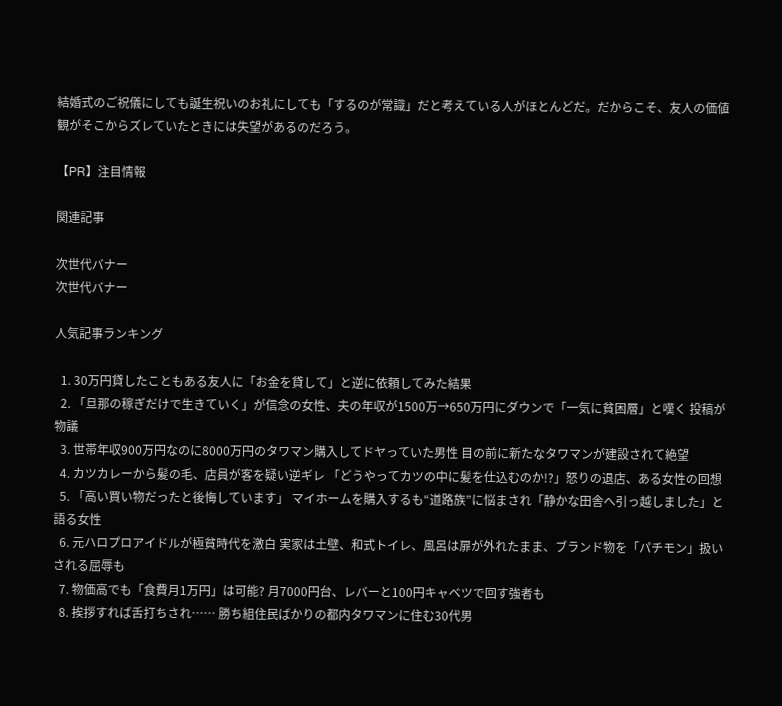結婚式のご祝儀にしても誕生祝いのお礼にしても「するのが常識」だと考えている人がほとんどだ。だからこそ、友人の価値観がそこからズレていたときには失望があるのだろう。

【PR】注目情報

関連記事

次世代バナー
次世代バナー

人気記事ランキング

  1. 30万円貸したこともある友人に「お金を貸して」と逆に依頼してみた結果
  2. 「旦那の稼ぎだけで生きていく」が信念の女性、夫の年収が1500万→650万円にダウンで「一気に貧困層」と嘆く 投稿が物議
  3. 世帯年収900万円なのに8000万円のタワマン購入してドヤっていた男性 目の前に新たなタワマンが建設されて絶望
  4. カツカレーから髪の毛、店員が客を疑い逆ギレ 「どうやってカツの中に髪を仕込むのか!?」怒りの退店、ある女性の回想
  5. 「高い買い物だったと後悔しています」 マイホームを購入するも“道路族”に悩まされ「静かな田舎へ引っ越しました」と語る女性
  6. 元ハロプロアイドルが極貧時代を激白 実家は土壁、和式トイレ、風呂は扉が外れたまま、ブランド物を「パチモン」扱いされる屈辱も
  7. 物価高でも「食費月1万円」は可能? 月7000円台、レバーと100円キャベツで回す強者も
  8. 挨拶すれば舌打ちされ…… 勝ち組住民ばかりの都内タワマンに住む30代男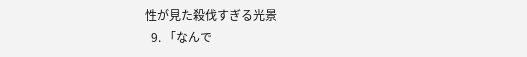性が見た殺伐すぎる光景
  9. 「なんで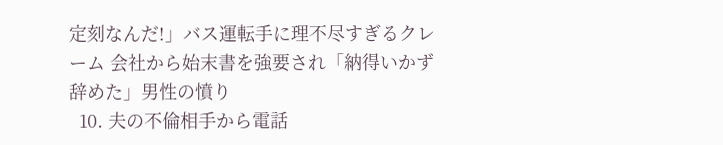定刻なんだ!」バス運転手に理不尽すぎるクレーム 会社から始末書を強要され「納得いかず辞めた」男性の憤り
  10. 夫の不倫相手から電話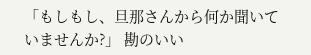「もしもし、旦那さんから何か聞いていませんか?」 勘のいい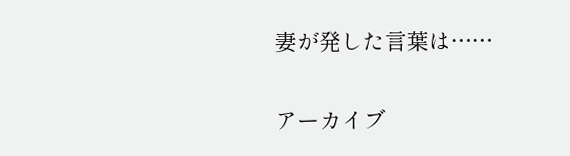妻が発した言葉は……

アーカイブ